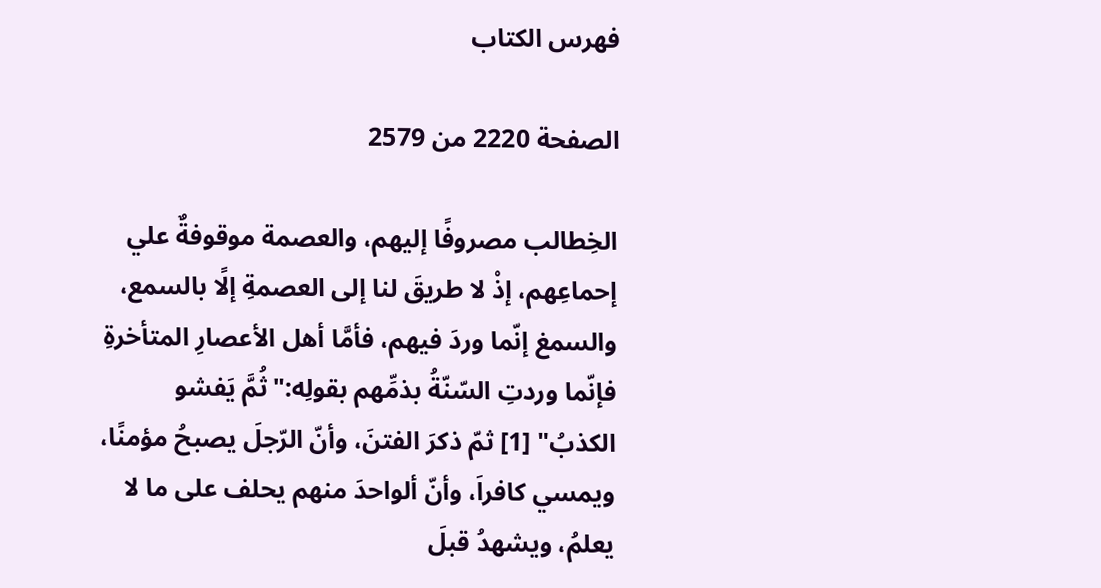فهرس الكتاب

الصفحة 2220 من 2579

الخِطالب مصروفًا إليهم، والعصمة موقوفةٌ علي إحماعِهم، إذْ لا طريقَ لنا إلى العصمةِ إلًا بالسمع، والسمغ إنّما وردَ فيهم، فأمَّا أهل الأعصارِ المتأخرةِ فإنّما وردتِ السّنّةُ بذمِّهم بقولِه:"ثُمَّ يَفشو الكذبُ" [1] ثمّ ذكرَ الفتنَ، وأنّ الرّجلَ يصبحُ مؤمنًا، ويمسي كافراَ، وأنّ ألواحدَ منهم يحلف على ما لا يعلمُ، ويشهدُ قبلَ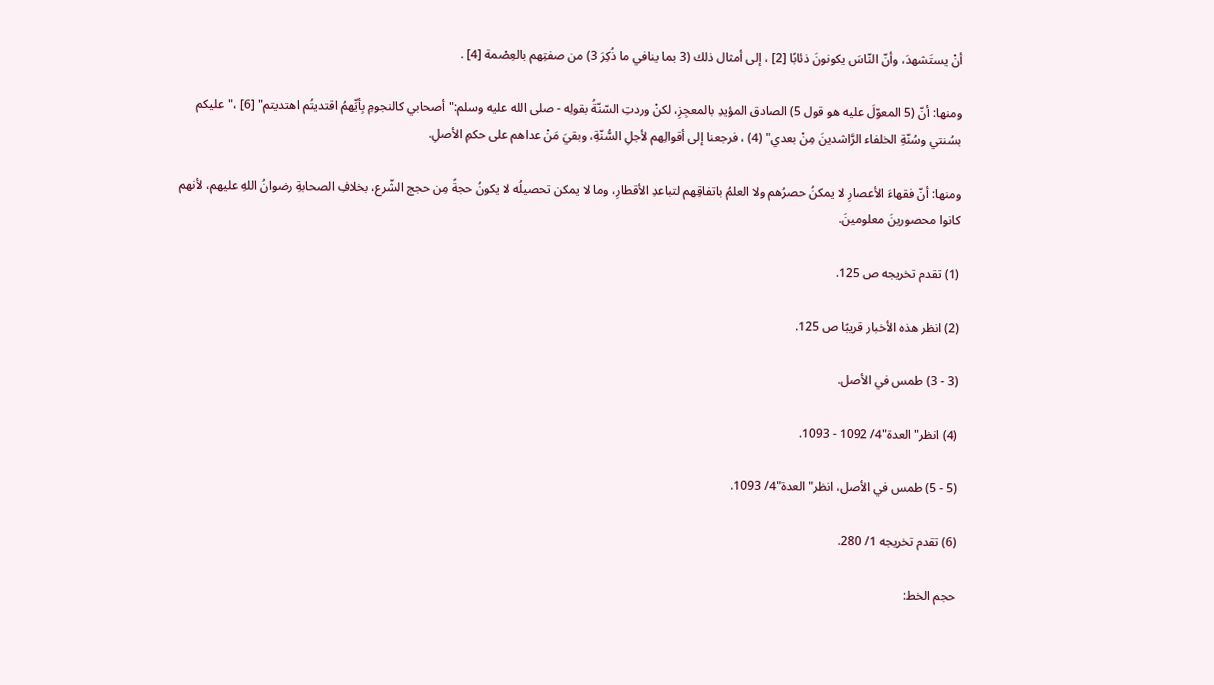أنْ يستَشهدَ، وأنّ النّاسَ يكونونَ ذئابًا [2] ، إلى أمثال ذلك (3 بما ينافي ما ذُكِرَ 3) من صفتِهم بالعِصْمة [4] .

ومنها: أنّ (5 المعوّلَ عليه هو قول 5) الصادق المؤيدِ بالمعجِزِ، لكنْ وردتِ السّنّةُ بقولِه - صلى الله عليه وسلم:"أصحابي كالنجومِ بِأيِّهمُ اقتديتُم اهتديتم" [6] ،"عليكم بسُنتي وسُنّةِ الخلفاء الرَّاشدينَ مِنْ بعدي" (4) ، فرجعنا إلى أقوالِهم لأجلِ السُّنّةِ، وبقيَ مَنْ عداهم على حكمِ الأصلِ.

ومنها: أنّ فقهاءَ الأعصارِ لا يمكنُ حصرُهم ولا العلمُ باتفاقِهم لتباعدِ الأقطارِ، وما لا يمكن تحصيلُه لا يكونُ حجةً مِن حجج الشّرع، بخلافِ الصحابةِ رضوانُ اللهِ عليهم، لأنهم كانوا محصورينَ معلومينَ.

(1) تقدم تخريجه ص 125.

(2) انظر هذه الأخبار قريبًا ص 125.

(3 - 3) طمس في الأصل.

(4) انظر"العدة"4/ 1092 - 1093.

(5 - 5) طمس في الأصل، انظر"العدة"4/ 1093.

(6) تقدم تخريجه 1/ 280.

حجم الخط: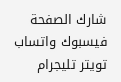شارك الصفحة
فيسبوك واتساب تويتر تليجرام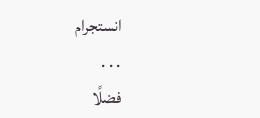انستجرام
. . .
فضلًا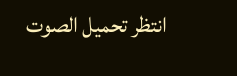انتظر تحميل الصوت